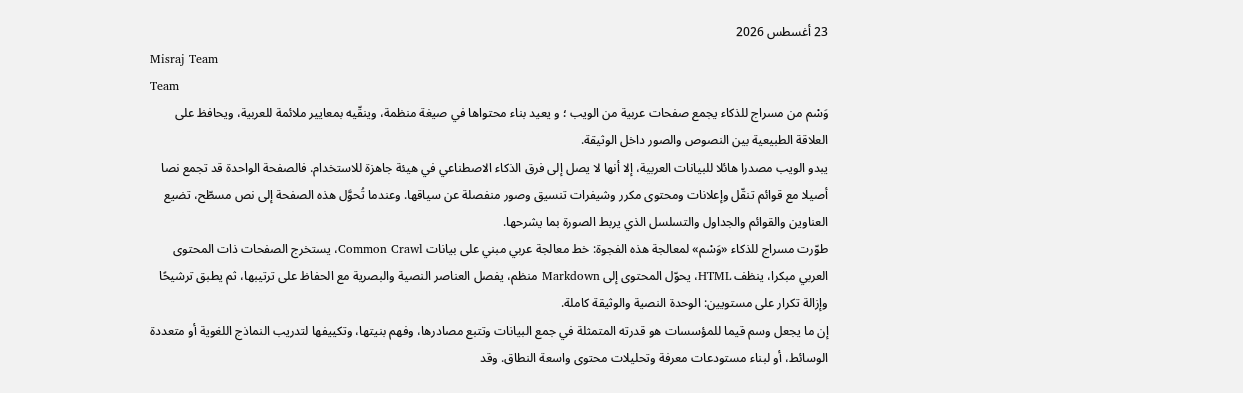23 أغسطس 2026
Misraj Team
Team
وَسْم من مسراج للذكاء يجمع صفحات عربية من الويب ؛ و يعيد بناء محتواها في صيغة منظمة، وينقّيه بمعايير ملائمة للعربية، ويحافظ على العلاقة الطبيعية بين النصوص والصور داخل الوثيقة.
يبدو الويب مصدرا هائلا للبيانات العربية، إلا أنها لا يصل إلى فرق الذكاء الاصطناعي في هيئة جاهزة للاستخدام. فالصفحة الواحدة قد تجمع نصا أصيلا مع قوائم تنقّل وإعلانات ومحتوى مكرر وشيفرات تنسيق وصور منفصلة عن سياقها. وعندما تُحوَّل هذه الصفحة إلى نص مسطّح، تضيع العناوين والقوائم والجداول والتسلسل الذي يربط الصورة بما يشرحها.
طوّرت مسراج للذكاء «وَسْم» لمعالجة هذه الفجوة: خط معالجة عربي مبني على بيانات Common Crawl، يستخرج الصفحات ذات المحتوى العربي مبكرا، ينظف HTML، يحوّل المحتوى إلى Markdown منظم، يفصل العناصر النصية والبصرية مع الحفاظ على ترتيبها، ثم يطبق ترشيحًا وإزالة تكرار على مستويين: الوحدة النصية والوثيقة كاملة.
إن ما يجعل وسم قيما للمؤسسات هو قدرته المتمثلة في جمع البيانات وتتبع مصادرها، وفهم بنيتها، وتكييفها لتدريب النماذج اللغوية أو متعددة الوسائط، أو لبناء مستودعات معرفة وتحليلات محتوى واسعة النطاق. وقد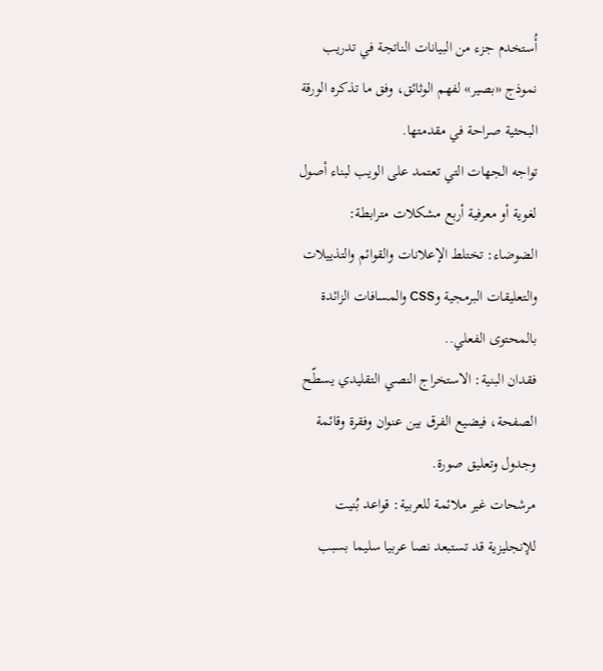أُستخدم جزء من البيانات الناتجة في تدريب نموذج «بصير» لفهم الوثائق، وفق ما تذكره الورقة البحثية صراحة في مقدمتها.
تواجه الجهات التي تعتمد على الويب لبناء أصول لغوية أو معرفية أربع مشكلات مترابطة:
الضوضاء: تختلط الإعلانات والقوائم والتذييلات والتعليقات البرمجية وCSS والمسافات الزائدة بالمحتوى الفعلي..
فقدان البنية: الاستخراج النصي التقليدي يسطّح الصفحة، فيضيع الفرق بين عنوان وفقرة وقائمة وجدول وتعليق صورة.
مرشحات غير ملائمة للعربية: قواعد بُنيت للإنجليزية قد تستبعد نصا عربيا سليما بسبب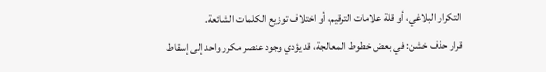التكرار البلاغي، أو قلة علامات الترقيم، أو اختلاف توزيع الكلمات الشائعة.
قرار حذف خشن: في بعض خطوط المعالجة، قد يؤدي وجود عنصر مكرر واحد إلى إسقاط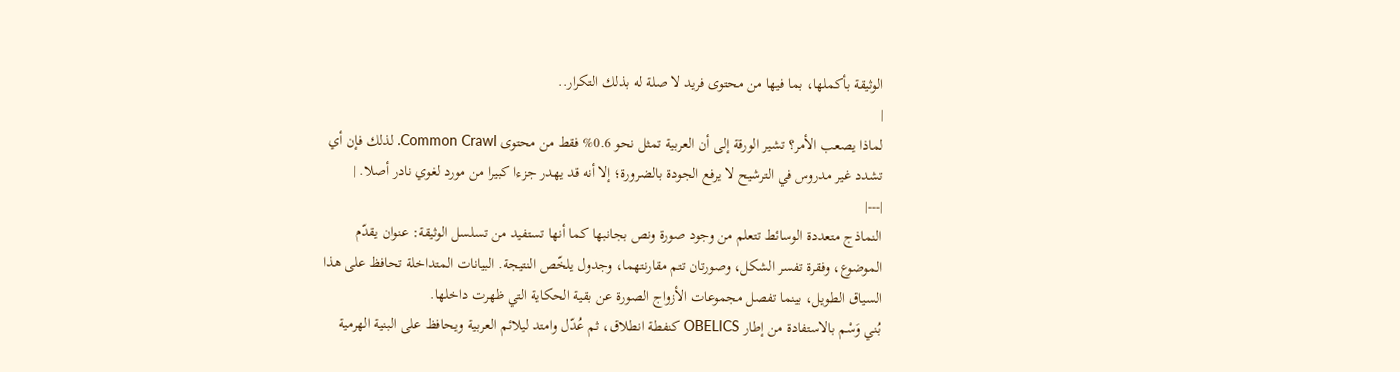الوثيقة بأكملها، بما فيها من محتوى فريد لا صلة له بذلك التكرار..
|
لماذا يصعب الأمر؟ تشير الورقة إلى أن العربية تمثل نحو 0.6% فقط من محتوى Common Crawl. لذلك فإن أي تشدد غير مدروس في الترشيح لا يرفع الجودة بالضرورة؛ إلا أنه قد يهدر جزءا كبيرا من مورد لغوي نادر أصلا. |
|---|
النماذج متعددة الوسائط تتعلم من وجود صورة ونص بجانبها كما أنها تستفيد من تسلسل الوثيقة: عنوان يقدّم الموضوع، وفقرة تفسر الشكل، وصورتان تتم مقارنتهما، وجدول يلخّص النتيجة. البيانات المتداخلة تحافظ على هذا السياق الطويل، بينما تفصل مجموعات الأزواج الصورة عن بقية الحكاية التي ظهرت داخلها.
بُني وَسْم بالاستفادة من إطار OBELICS كنفطة انطلاق، ثم عُدّل وامتد ليلائم العربية ويحافظ على البنية الهرمية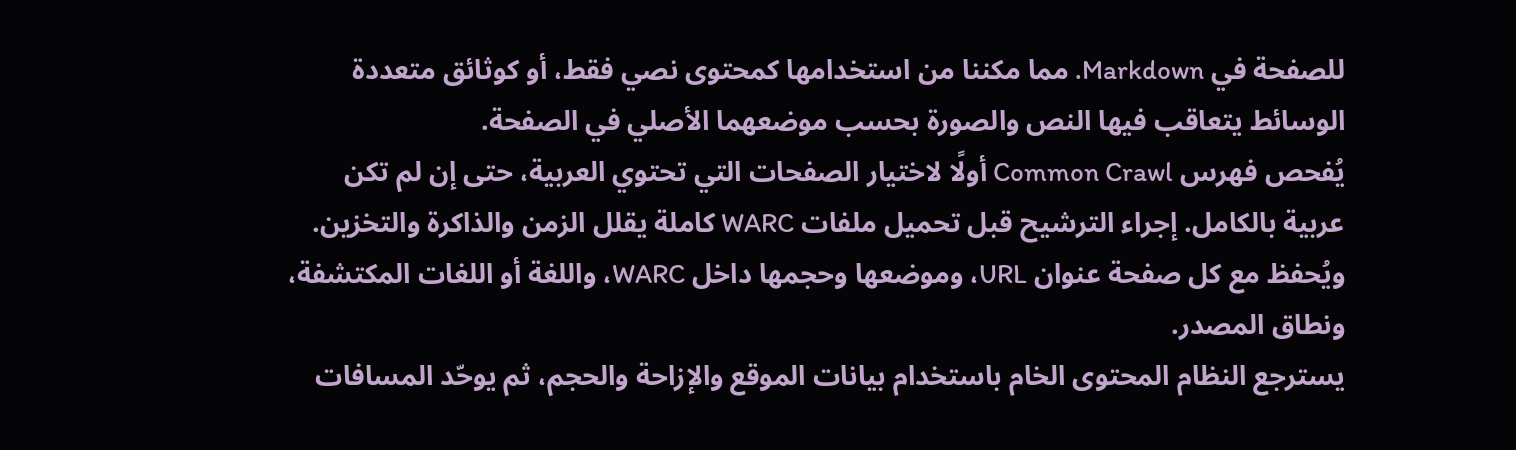للصفحة في Markdown. مما مكننا من استخدامها كمحتوى نصي فقط، أو كوثائق متعددة الوسائط يتعاقب فيها النص والصورة بحسب موضعهما الأصلي في الصفحة.
يُفحص فهرس Common Crawl أولًا لاختيار الصفحات التي تحتوي العربية، حتى إن لم تكن عربية بالكامل. إجراء الترشيح قبل تحميل ملفات WARC كاملة يقلل الزمن والذاكرة والتخزين. ويُحفظ مع كل صفحة عنوان URL، وموضعها وحجمها داخل WARC، واللغة أو اللغات المكتشفة، ونطاق المصدر.
يسترجع النظام المحتوى الخام باستخدام بيانات الموقع والإزاحة والحجم، ثم يوحّد المسافات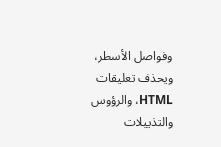وفواصل الأسطر، ويحذف تعليقات HTML، والرؤوس والتذييلات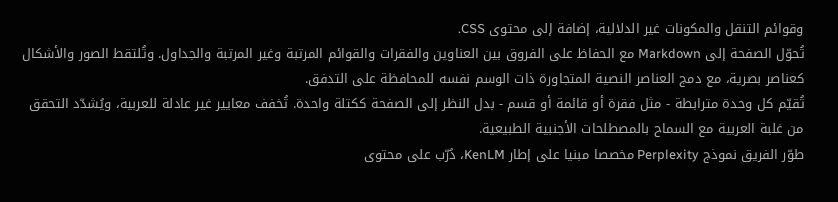وقوائم التنقل والمكونات غير الدلالية، إضافة إلى محتوى CSS.
تُحوّل الصفحة إلى Markdown مع الحفاظ على الفروق بين العناوين والفقرات والقوائم المرتبة وغير المرتبة والجداول. وتُلتقط الصور والأشكال كعناصر بصرية، مع دمج العناصر النصية المتجاورة ذات الوسم نفسه للمحافظة على التدفق.
تُقيّم كل وحدة مترابطة - مثل فقرة أو قائمة أو قسم - بدل النظر إلى الصفحة ككتلة واحدة. تُخفف معايير غير عادلة للعربية، ويُشدّد التحقق من غلبة العربية مع السماح بالمصطلحات الأجنبية الطبيعية.
طوّر الفريق نموذج Perplexity مخصصا مبنيا على إطار KenLM، دُرّب على محتوى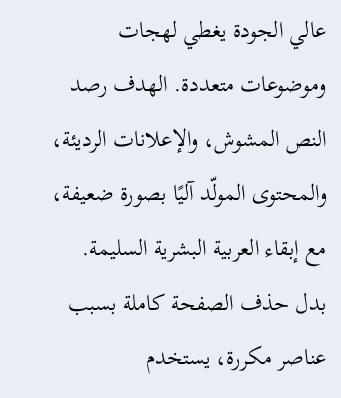عالي الجودة يغطي لهجات وموضوعات متعددة. الهدف رصد النص المشوش، والإعلانات الرديئة، والمحتوى المولّد آليًا بصورة ضعيفة، مع إبقاء العربية البشرية السليمة.
بدل حذف الصفحة كاملة بسبب عناصر مكررة، يستخدم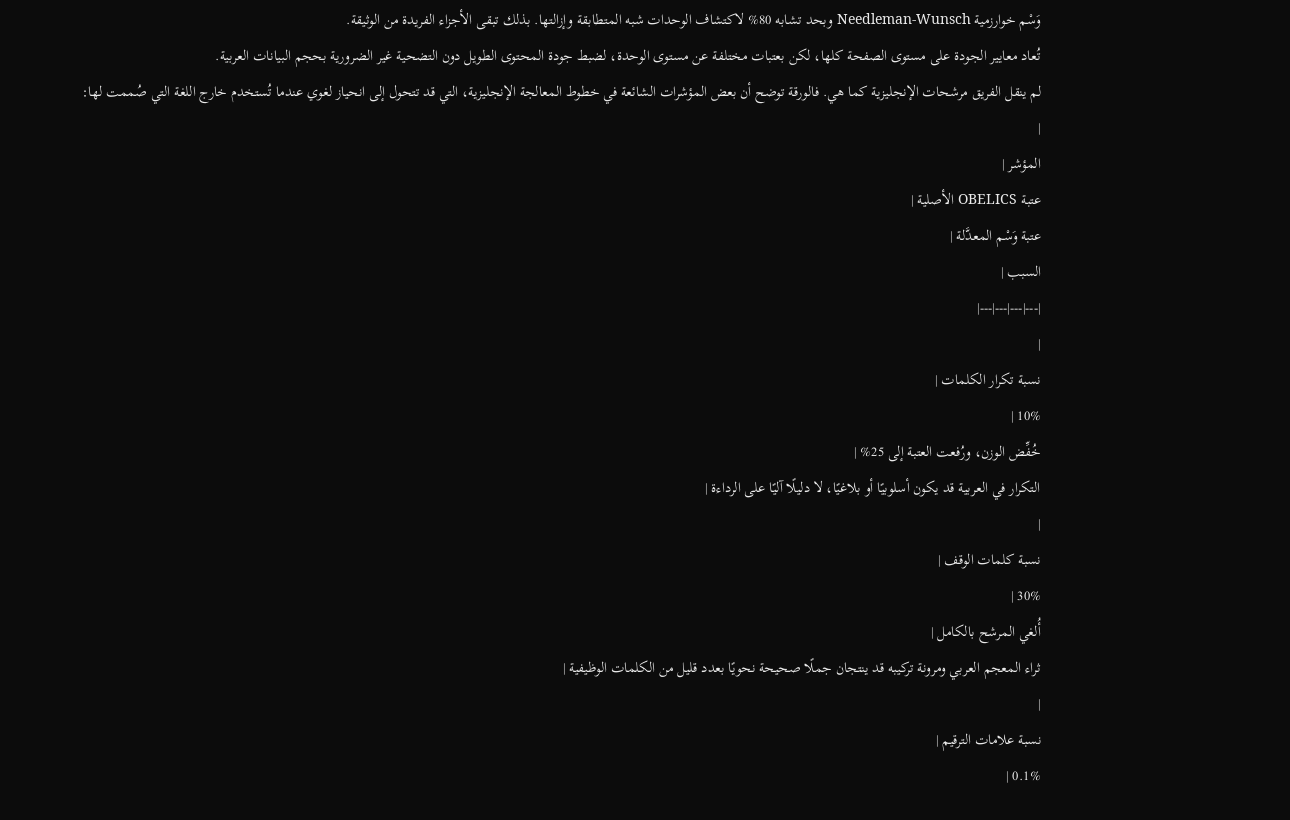وَسْم خوارزمية Needleman-Wunsch وبحد تشابه 80% لاكتشاف الوحدات شبه المتطابقة وإزالتها. بذلك تبقى الأجزاء الفريدة من الوثيقة.
تُعاد معايير الجودة على مستوى الصفحة كلها، لكن بعتبات مختلفة عن مستوى الوحدة، لضبط جودة المحتوى الطويل دون التضحية غير الضرورية بحجم البيانات العربية.
لم ينقل الفريق مرشحات الإنجليزية كما هي. فالورقة توضح أن بعض المؤشرات الشائعة في خطوط المعالجة الإنجليزية، التي قد تتحول إلى انحياز لغوي عندما تُستخدم خارج اللغة التي صُممت لها:
|
المؤشر |
عتبة OBELICS الأصلية |
عتبة وَسْم المعدَّلة |
السبب |
|---|---|---|---|
|
نسبة تكرار الكلمات |
10% |
خُفِّض الوزن، ورُفعت العتبة إلى 25% |
التكرار في العربية قد يكون أسلوبيًا أو بلاغيًا، لا دليلًا آليًا على الرداءة |
|
نسبة كلمات الوقف |
30% |
أُلغي المرشح بالكامل |
ثراء المعجم العربي ومرونة تركيبه قد ينتجان جملًا صحيحة نحويًا بعدد قليل من الكلمات الوظيفية |
|
نسبة علامات الترقيم |
0.1% |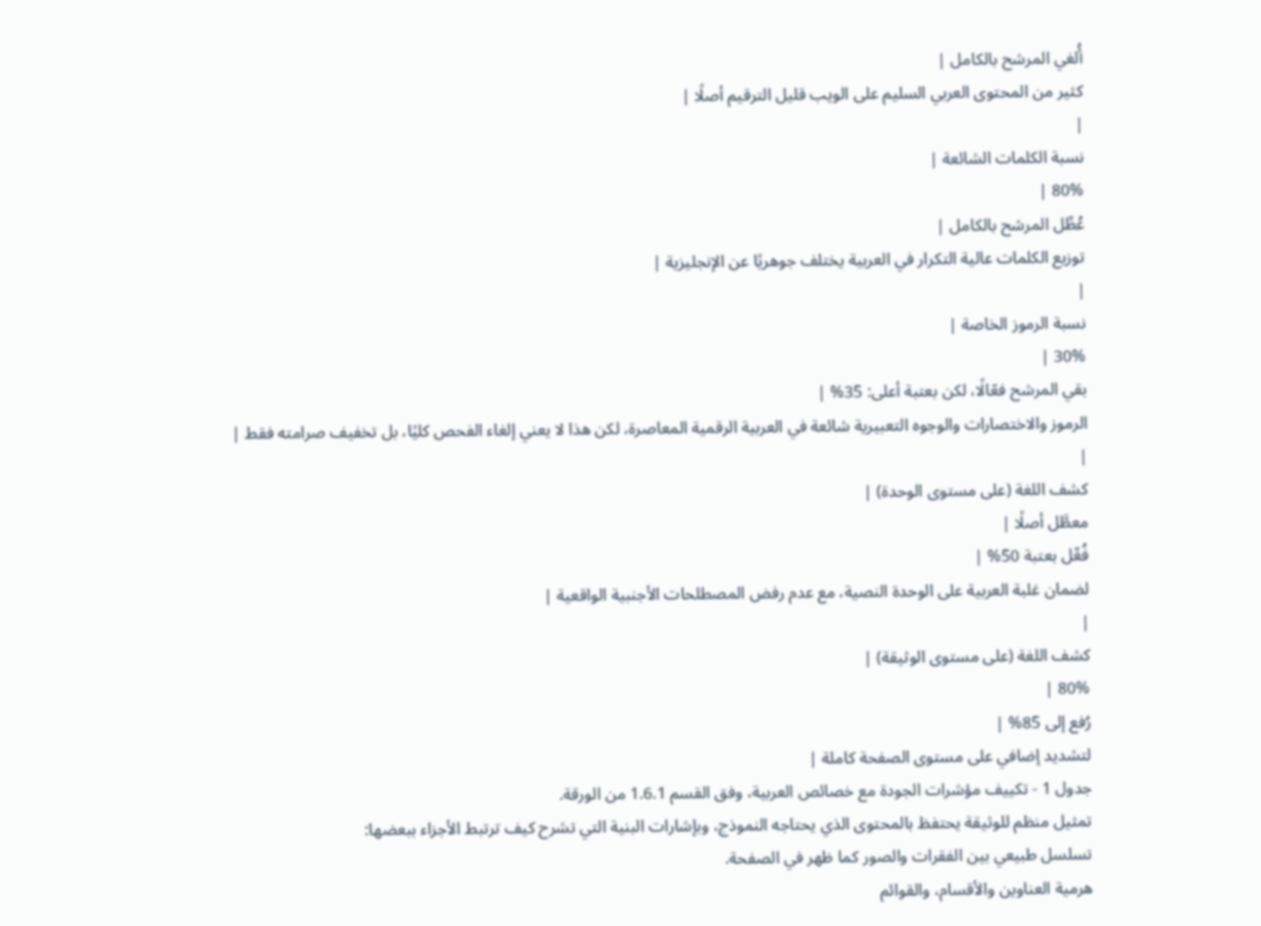أُلغي المرشح بالكامل |
كثير من المحتوى العربي السليم على الويب قليل الترقيم أصلًا |
|
نسبة الكلمات الشائعة |
80% |
عُطِّل المرشح بالكامل |
توزيع الكلمات عالية التكرار في العربية يختلف جوهريًا عن الإنجليزية |
|
نسبة الرموز الخاصة |
30% |
بقي المرشح فعّالًا، لكن بعتبة أعلى: 35% |
الرموز والاختصارات والوجوه التعبيرية شائعة في العربية الرقمية المعاصرة، لكن هذا لا يعني إلغاء الفحص كليًا، بل تخفيف صرامته فقط |
|
كشف اللغة (على مستوى الوحدة) |
معطَّل أصلًا |
فُعِّل بعتبة 50% |
لضمان غلبة العربية على الوحدة النصية، مع عدم رفض المصطلحات الأجنبية الواقعية |
|
كشف اللغة (على مستوى الوثيقة) |
80% |
رُفع إلى 85% |
لتشديد إضافي على مستوى الصفحة كاملة |
جدول 1 - تكييف مؤشرات الجودة مع خصائص العربية، وفق القسم 1.6.1 من الورقة.
تمثيل منظم للوثيقة يحتفظ بالمحتوى الذي يحتاجه النموذج، وبإشارات البنية التي تشرح كيف ترتبط الأجزاء ببعضها:
تسلسل طبيعي بين الفقرات والصور كما ظهر في الصفحة.
هرمية العناوين والأقسام، والقوائم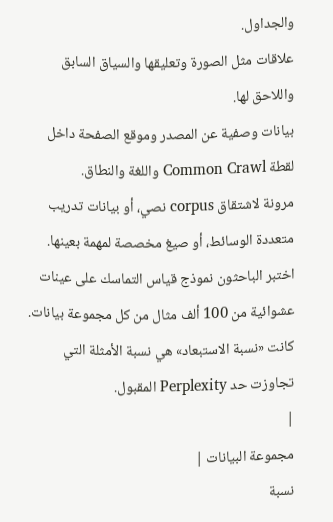والجداول.
علاقات مثل الصورة وتعليقها والسياق السابق واللاحق لها.
بيانات وصفية عن المصدر وموقع الصفحة داخل لقطة Common Crawl واللغة والنطاق.
مرونة لاشتقاق corpus نصي، أو بيانات تدريب متعددة الوسائط، أو صيغ مخصصة لمهمة بعينها.
اختبر الباحثون نموذج قياس التماسك على عينات عشوائية من 100 ألف مثال من كل مجموعة بيانات. كانت «نسبة الاستبعاد» هي نسبة الأمثلة التي تجاوزت حد Perplexity المقبول.
|
مجموعة البيانات |
نسبة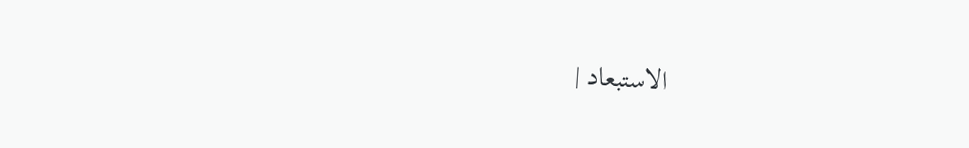الاستبعاد |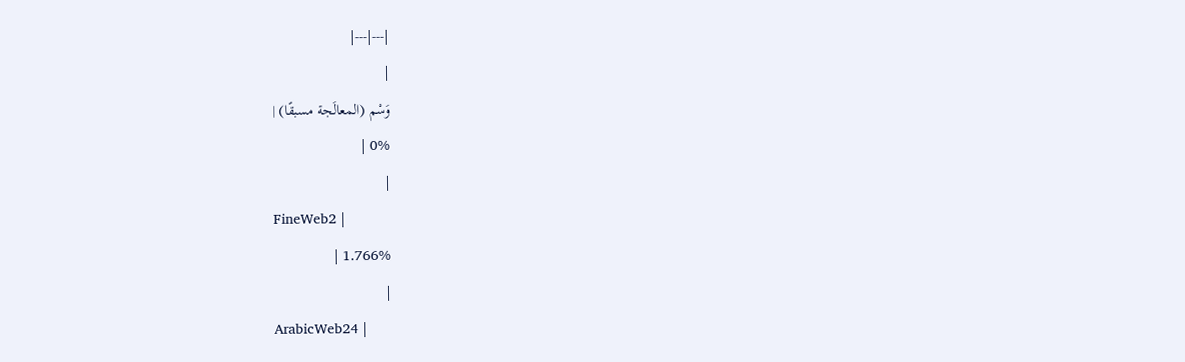|---|---|
|
وَسْم (المعالَجة مسبقًا) |
0% |
|
FineWeb2 |
1.766% |
|
ArabicWeb24 |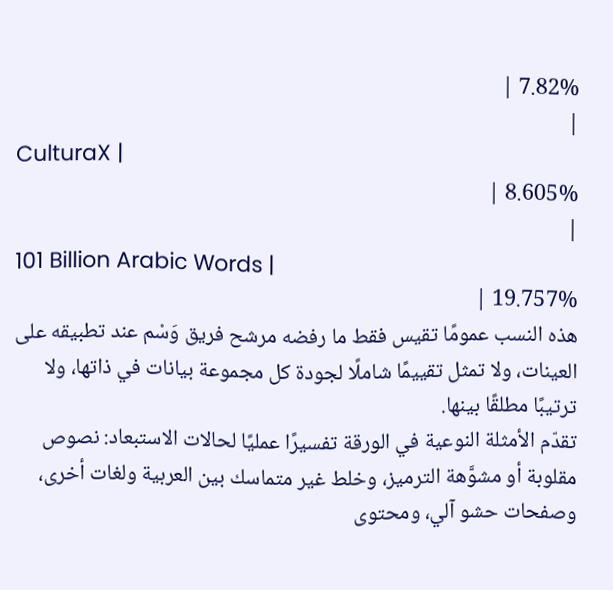7.82% |
|
CulturaX |
8.605% |
|
101 Billion Arabic Words |
19.757% |
هذه النسب عمومًا تقيس فقط ما رفضه مرشح فريق وَسْم عند تطبيقه على العينات، ولا تمثل تقييمًا شاملًا لجودة كل مجموعة بيانات في ذاتها، ولا ترتيبًا مطلقًا بينها.
تقدّم الأمثلة النوعية في الورقة تفسيرًا عمليًا لحالات الاستبعاد: نصوص مقلوبة أو مشوَّهة الترميز، وخلط غير متماسك بين العربية ولغات أخرى، وصفحات حشو آلي، ومحتوى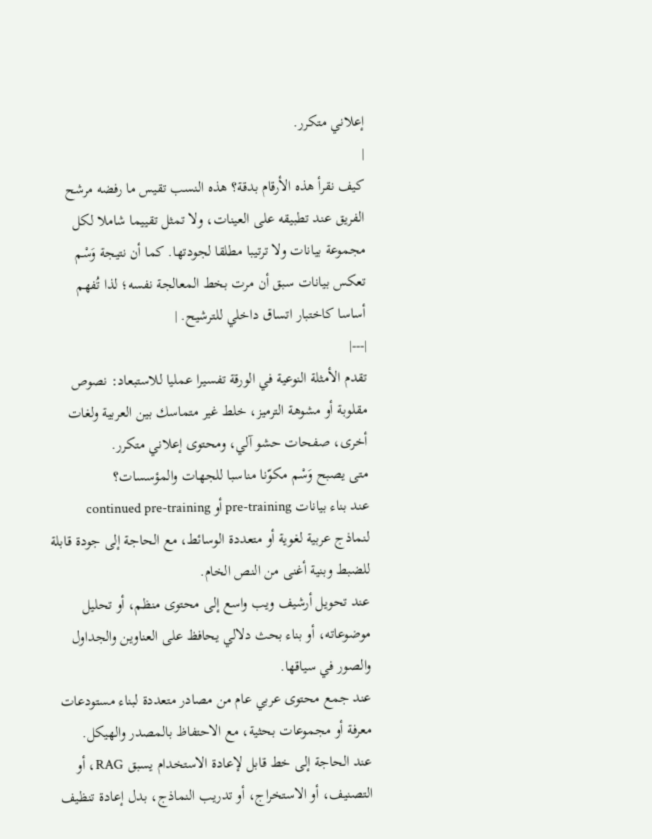إعلاني متكرر.
|
كيف نقرأ هذه الأرقام بدقة؟ هذه النسب تقيس ما رفضه مرشح الفريق عند تطبيقه على العينات، ولا تمثل تقييما شاملا لكل مجموعة بيانات ولا ترتيبا مطلقا لجودتها. كما أن نتيجة وَسْم تعكس بيانات سبق أن مرت بخط المعالجة نفسه؛ لذا تُفهم أساسا كاختبار اتساق داخلي للترشيح. |
|---|
تقدم الأمثلة النوعية في الورقة تفسيرا عمليا للاستبعاد: نصوص مقلوبة أو مشوهة الترميز، خلط غير متماسك بين العربية ولغات أخرى، صفحات حشو آلي، ومحتوى إعلاني متكرر.
متى يصبح وَسْم مكوّنا مناسبا للجهات والمؤسسات؟
عند بناء بيانات pre-training أو continued pre-training لنماذج عربية لغوية أو متعددة الوسائط، مع الحاجة إلى جودة قابلة للضبط وبنية أغنى من النص الخام.
عند تحويل أرشيف ويب واسع إلى محتوى منظم، أو تحليل موضوعاته، أو بناء بحث دلالي يحافظ على العناوين والجداول والصور في سياقها.
عند جمع محتوى عربي عام من مصادر متعددة لبناء مستودعات معرفة أو مجموعات بحثية، مع الاحتفاظ بالمصدر والهيكل.
عند الحاجة إلى خط قابل لإعادة الاستخدام يسبق RAG، أو التصنيف، أو الاستخراج، أو تدريب النماذج، بدل إعادة تنظيف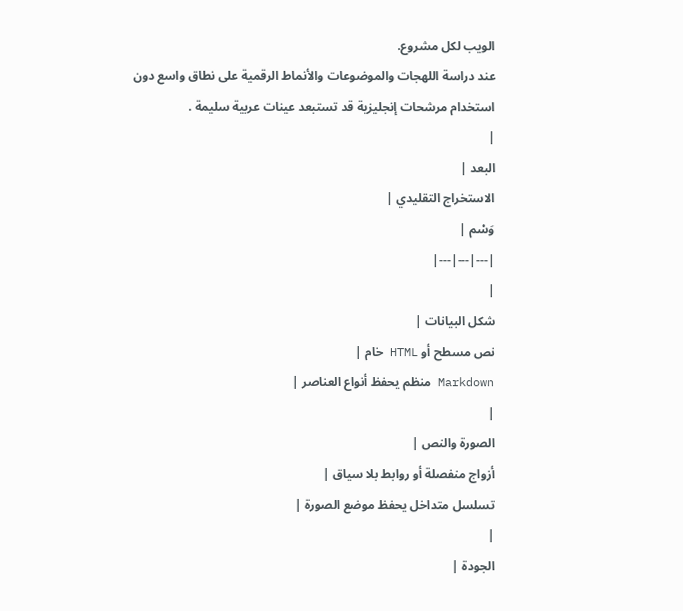الويب لكل مشروع.
عند دراسة اللهجات والموضوعات والأنماط الرقمية على نطاق واسع دون استخدام مرشحات إنجليزية قد تستبعد عينات عربية سليمة .
|
البعد |
الاستخراج التقليدي |
وَسْم |
|---|---|---|
|
شكل البيانات |
نص مسطح أو HTML خام |
Markdown منظم يحفظ أنواع العناصر |
|
الصورة والنص |
أزواج منفصلة أو روابط بلا سياق |
تسلسل متداخل يحفظ موضع الصورة |
|
الجودة |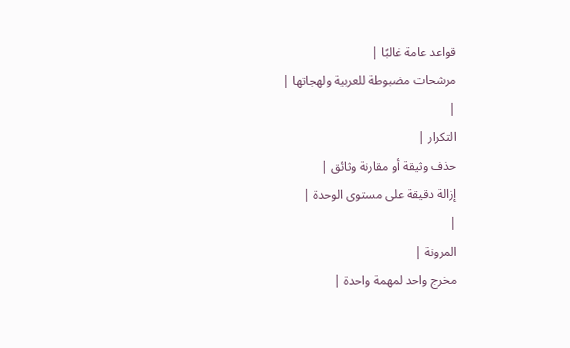قواعد عامة غالبًا |
مرشحات مضبوطة للعربية ولهجاتها |
|
التكرار |
حذف وثيقة أو مقارنة وثائق |
إزالة دقيقة على مستوى الوحدة |
|
المرونة |
مخرج واحد لمهمة واحدة |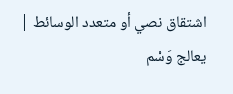اشتقاق نصي أو متعدد الوسائط |
يعالج وَسْم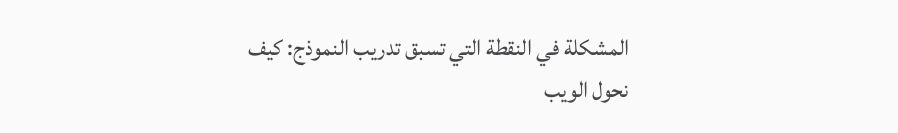المشكلة في النقطة التي تسبق تدريب النموذج: كيف نحول الويب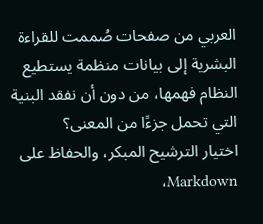العربي من صفحات صُممت للقراءة البشرية إلى بيانات منظمة يستطيع النظام فهمها، من دون أن نفقد البنية التي تحمل جزءًا من المعنى؟
اختيار الترشيح المبكر، والحفاظ على Markdown،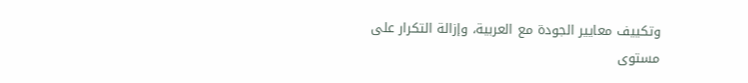وتكييف معايير الجودة مع العربية، وإزالة التكرار على مستوى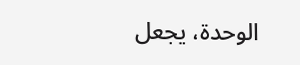الوحدة، يجعل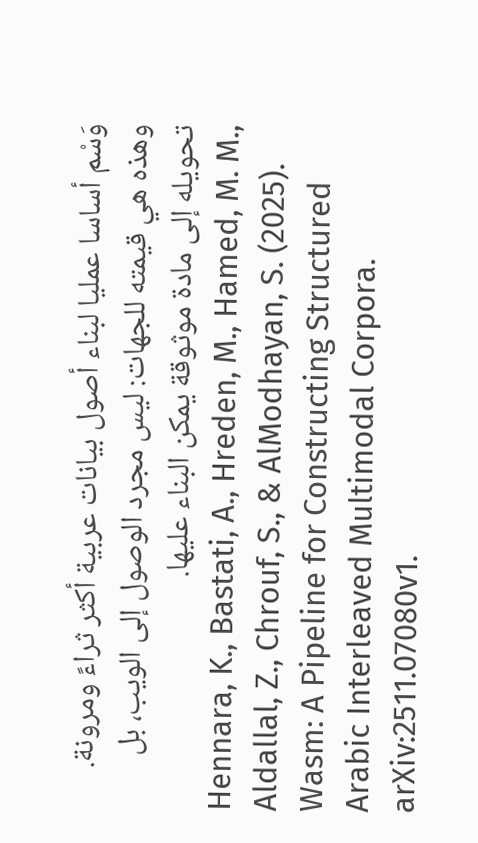وَسْم أساسا عمليا لبناء أصول بيانات عربية أكثر ثراءً ومرونة. وهذه هي قيمته للجهات: ليس مجرد الوصول إلى الويب، بل تحويله إلى مادة موثوقة يمكن البناء عليها.
Hennara, K., Bastati, A., Hreden, M., Hamed, M. M., Aldallal, Z., Chrouf, S., & AlModhayan, S. (2025). Wasm: A Pipeline for Constructing Structured Arabic Interleaved Multimodal Corpora. arXiv:2511.07080v1.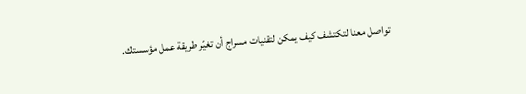تواصل معنا لتكتشف كيف يمكن لتقنيات مسراج أن تغيّر طريقة عمل مؤسستك.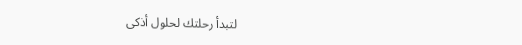لتبدأ رحلتك لحلول أذكى